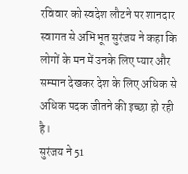रविवार को स्वदेश लौटने पर शानदार स्वागत से अभिभूत सुरंजय ने कहा कि लोगों के मन में उनके लिए प्यार और सम्मान देखकर देश के लिए अधिक से अधिक पदक जीतने की इच्छा हो रही है।
सुरंजय ने 51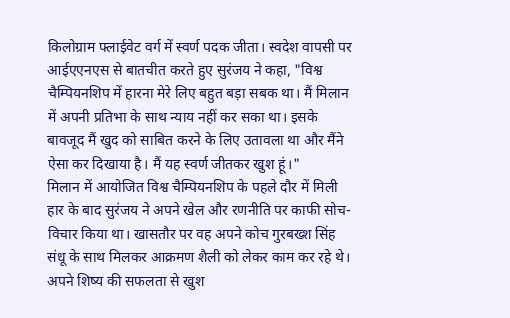किलोग्राम फ्लाईवेट वर्ग में स्वर्ण पदक जीता। स्वदेश वापसी पर आईएएनएस से बातचीत करते हुए सुरंजय ने कहा, "विश्व चैम्पियनशिप में हारना मेरे लिए बहुत बड़ा सबक था। मैं मिलान में अपनी प्रतिभा के साथ न्याय नहीं कर सका था। इसके बावजूद मैं खुद को साबित करने के लिए उतावला था और मैंने ऐसा कर दिखाया है। मैं यह स्वर्ण जीतकर खुश हूं।"
मिलान में आयोजित विश्व चैम्पियनशिप के पहले दौर में मिली हार के बाद सुरंजय ने अपने खेल और रणनीति पर काफी सोच-विचार किया था। खासतौर पर वह अपने कोच गुरबख्श सिंह संधू के साथ मिलकर आक्रमण शैली को लेकर काम कर रहे थे।
अपने शिष्य की सफलता से खुश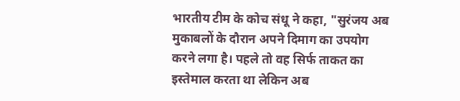भारतीय टीम के कोच संधू ने कहा, "सुरंजय अब मुकाबलों के दौरान अपने दिमाग का उपयोग करने लगा है। पहले तो वह सिर्फ ताकत का इस्तेमाल करता था लेकिन अब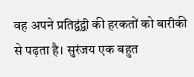वह अपने प्रतिद्वंद्वी की हरकतों को बारीकी से पढ़ता है। सुरंजय एक बहुत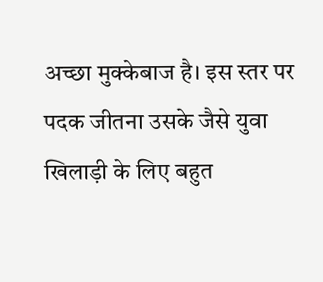अच्छा मुक्केबाज है। इस स्तर पर पदक जीतना उसके जैसे युवा खिलाड़ी के लिए बहुत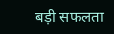बड़ी सफलता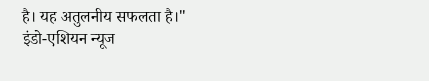है। यह अतुलनीय सफलता है।"
इंडो-एशियन न्यूज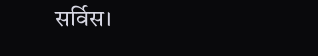सर्विस।